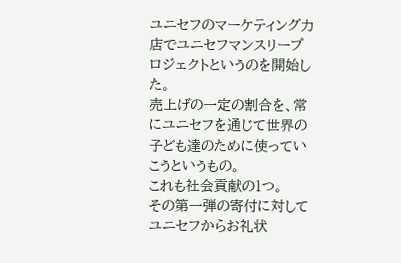ユニセフのマーケティング力
店でユニセフマンスリープロジェクトというのを開始した。
売上げの一定の割合を、常にユニセフを通じて世界の子ども達のために使っていこうというもの。
これも社会貢献の1つ。
その第一弾の寄付に対してユニセフからお礼状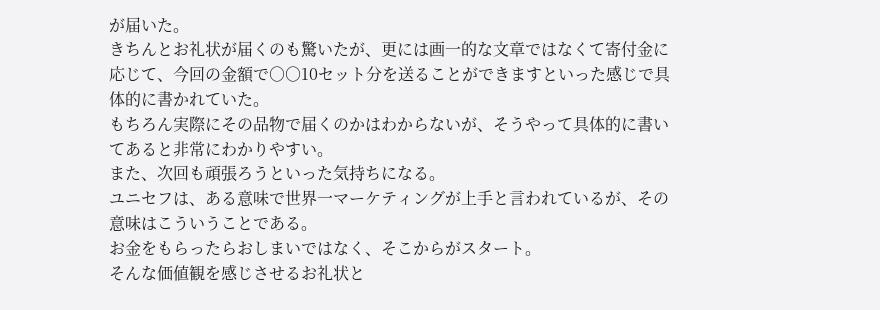が届いた。
きちんとお礼状が届くのも驚いたが、更には画一的な文章ではなくて寄付金に応じて、今回の金額で○○10セット分を送ることができますといった感じで具体的に書かれていた。
もちろん実際にその品物で届くのかはわからないが、そうやって具体的に書いてあると非常にわかりやすい。
また、次回も頑張ろうといった気持ちになる。
ユニセフは、ある意味で世界一マーケティングが上手と言われているが、その意味はこういうことである。
お金をもらったらおしまいではなく、そこからがスタート。
そんな価値観を感じさせるお礼状と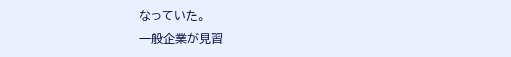なっていた。
一般企業が見習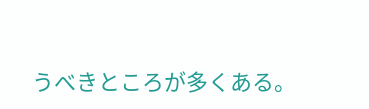うべきところが多くある。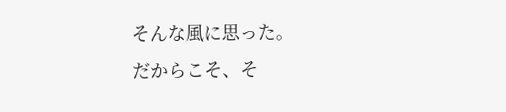そんな風に思った。
だからこそ、そ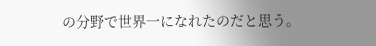の分野で世界一になれたのだと思う。